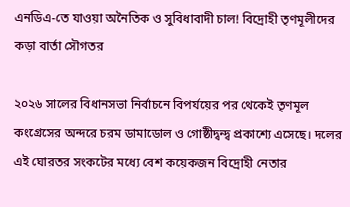এনডিএ-তে যাওয়া অনৈতিক ও সুবিধাবাদী চাল! বিদ্রোহী তৃণমূলীদের কড়া বার্তা সৌগতর

২০২৬ সালের বিধানসভা নির্বাচনে বিপর্যয়ের পর থেকেই তৃণমূল কংগ্রেসের অন্দরে চরম ডামাডোল ও গোষ্ঠীদ্বন্দ্ব প্রকাশ্যে এসেছে। দলের এই ঘোরতর সংকটের মধ্যে বেশ কয়েকজন বিদ্রোহী নেতার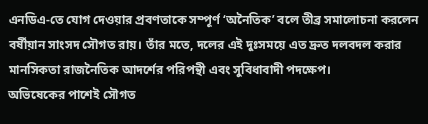এনডিএ-তে যোগ দেওয়ার প্রবণতাকে সম্পূর্ণ ‘অনৈতিক’ বলে তীব্র সমালোচনা করলেন বর্ষীয়ান সাংসদ সৌগত রায়। তাঁর মতে, দলের এই দুঃসময়ে এত দ্রুত দলবদল করার মানসিকতা রাজনৈতিক আদর্শের পরিপন্থী এবং সুবিধাবাদী পদক্ষেপ।
অভিষেকের পাশেই সৌগত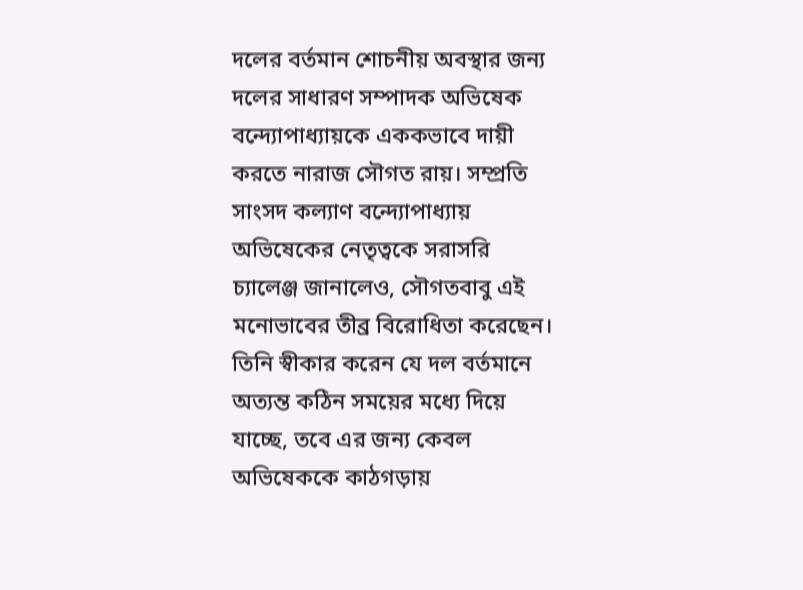দলের বর্তমান শোচনীয় অবস্থার জন্য দলের সাধারণ সম্পাদক অভিষেক বন্দ্যোপাধ্যায়কে এককভাবে দায়ী করতে নারাজ সৌগত রায়। সম্প্রতি সাংসদ কল্যাণ বন্দ্যোপাধ্যায় অভিষেকের নেতৃত্বকে সরাসরি চ্যালেঞ্জ জানালেও, সৌগতবাবু এই মনোভাবের তীব্র বিরোধিতা করেছেন। তিনি স্বীকার করেন যে দল বর্তমানে অত্যন্ত কঠিন সময়ের মধ্যে দিয়ে যাচ্ছে, তবে এর জন্য কেবল অভিষেককে কাঠগড়ায়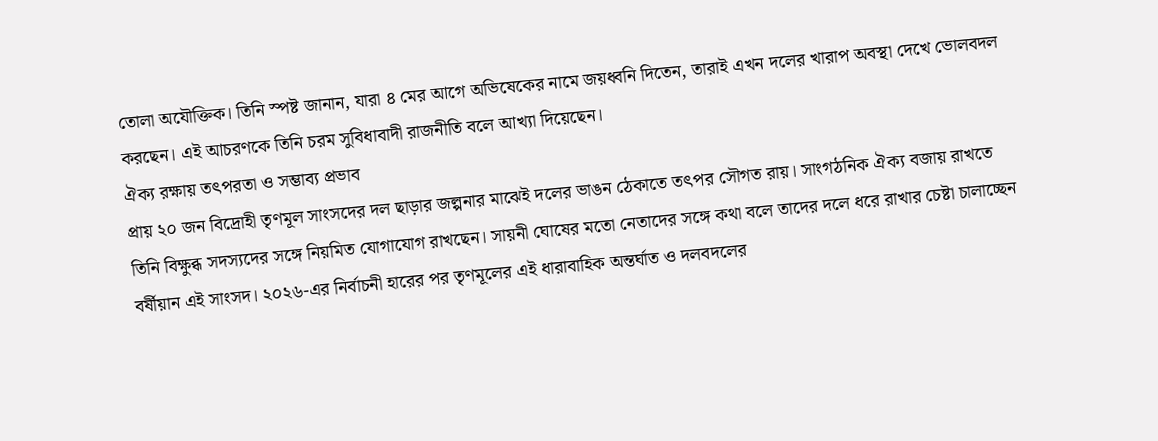তোলা অযৌক্তিক। তিনি স্পষ্ট জানান, যারা ৪ মের আগে অভিষেকের নামে জয়ধ্বনি দিতেন, তারাই এখন দলের খারাপ অবস্থা দেখে ভোলবদল করছেন। এই আচরণকে তিনি চরম সুবিধাবাদী রাজনীতি বলে আখ্যা দিয়েছেন।
ঐক্য রক্ষায় তৎপরতা ও সম্ভাব্য প্রভাব
প্রায় ২০ জন বিদ্রোহী তৃণমূল সাংসদের দল ছাড়ার জল্পনার মাঝেই দলের ভাঙন ঠেকাতে তৎপর সৌগত রায়। সাংগঠনিক ঐক্য বজায় রাখতে তিনি বিক্ষুব্ধ সদস্যদের সঙ্গে নিয়মিত যোগাযোগ রাখছেন। সায়নী ঘোষের মতো নেতাদের সঙ্গে কথা বলে তাদের দলে ধরে রাখার চেষ্টা চালাচ্ছেন বর্ষীয়ান এই সাংসদ। ২০২৬-এর নির্বাচনী হারের পর তৃণমূলের এই ধারাবাহিক অন্তর্ঘাত ও দলবদলের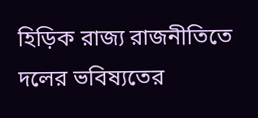হিড়িক রাজ্য রাজনীতিতে দলের ভবিষ্যতের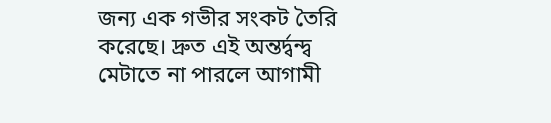জন্য এক গভীর সংকট তৈরি করেছে। দ্রুত এই অন্তর্দ্বন্দ্ব মেটাতে না পারলে আগামী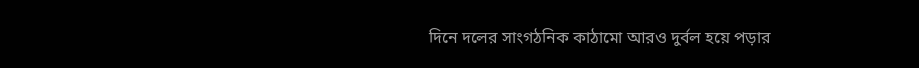দিনে দলের সাংগঠনিক কাঠামো আরও দুর্বল হয়ে পড়ার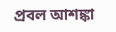প্রবল আশঙ্কা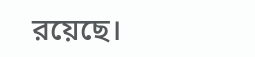রয়েছে।